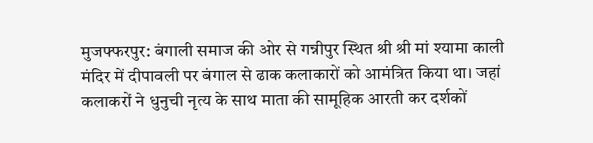मुजफ्फरपुर: बंगाली समाज की ओर से गन्नीपुर स्थित श्री श्री मां श्यामा काली मंदिर में दीपावली पर बंगाल से ढाक कलाकारों को आमंत्रित किया था। जहां कलाकरों ने धुनुची नृत्य के साथ माता की सामूहिक आरती कर दर्शकों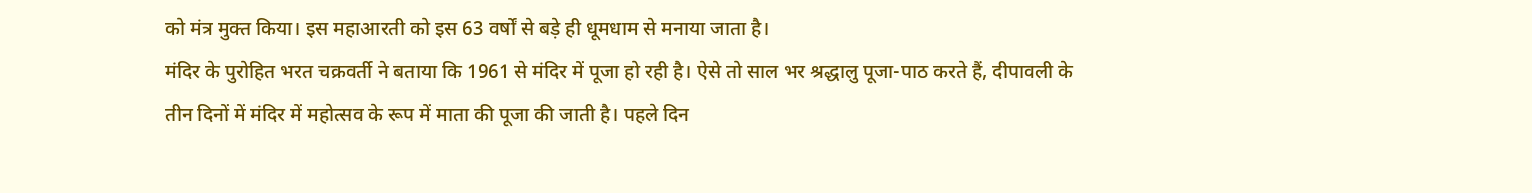को मंत्र मुक्त किया। इस महाआरती को इस 63 वर्षों से बड़े ही धूमधाम से मनाया जाता है।
मंदिर के पुरोहित भरत चक्रवर्ती ने बताया कि 1961 से मंदिर में पूजा हो रही है। ऐसे तो साल भर श्रद्धालु पूजा-पाठ करते हैं, दीपावली के तीन दिनों में मंदिर में महोत्सव के रूप में माता की पूजा की जाती है। पहले दिन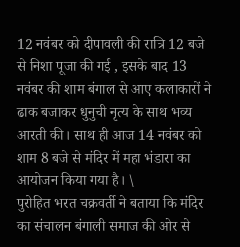12 नवंबर को दीपावली की रात्रि 12 बजे से निशा पूजा की गई , इसके बाद 13 नवंबर की शाम बंगाल से आए कलाकारों ने ढाक बजाकर धुनुची नृत्य के साथ भव्य आरती की। साथ ही आज 14 नवंबर को शाम 8 बजे से मंदिर में महा भंडारा का आयोजन किया गया है। \
पुरोहित भरत चक्रवर्ती ने बताया कि मंदिर का संचालन बंगाली समाज की ओर से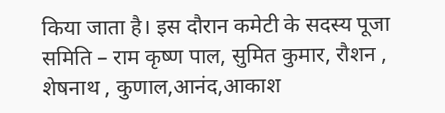किया जाता है। इस दौरान कमेटी के सदस्य पूजा समिति – राम कृष्ण पाल, सुमित कुमार, रौशन , शेषनाथ , कुणाल,आनंद,आकाश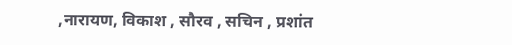,नारायण, विकाश , सौरव , सचिन , प्रशांत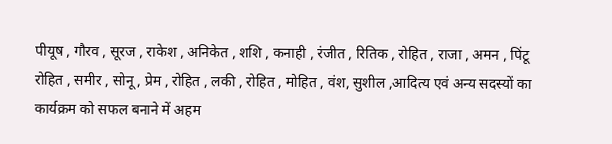पीयूष , गौरव , सूरज , राकेश , अनिकेत , शशि , कनाही , रंजीत , रितिक , रोहित , राजा , अमन , पिंटू रोहित , समीर , सोनू , प्रेम , रोहित , लकी , रोहित , मोहित , वंश, सुशील ,आदित्य एवं अन्य सदस्यों का कार्यक्रम को सफल बनाने में अहम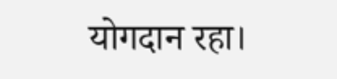योगदान रहा।